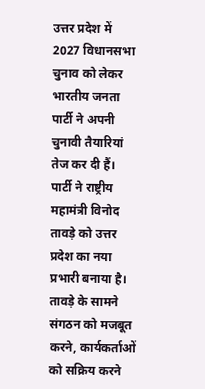उत्तर प्रदेश में 2027 विधानसभा चुनाव को लेकर भारतीय जनता पार्टी ने अपनी चुनावी तैयारियां तेज कर दी हैं। पार्टी ने राष्ट्रीय महामंत्री विनोद तावड़े को उत्तर प्रदेश का नया प्रभारी बनाया है। तावड़े के सामने संगठन को मजबूत करने, कार्यकर्ताओं को सक्रिय करने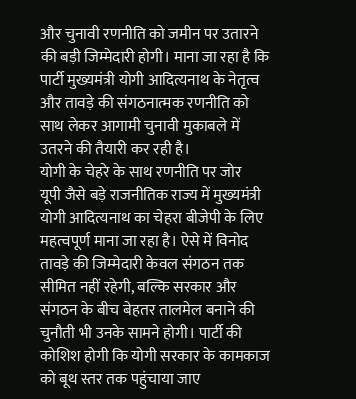और चुनावी रणनीति को जमीन पर उतारने की बड़ी जिम्मेदारी होगी। माना जा रहा है कि पार्टी मुख्यमंत्री योगी आदित्यनाथ के नेतृत्व और तावड़े की संगठनात्मक रणनीति को साथ लेकर आगामी चुनावी मुकाबले में उतरने की तैयारी कर रही है।
योगी के चेहरे के साथ रणनीति पर जोर
यूपी जैसे बड़े राजनीतिक राज्य में मुख्यमंत्री योगी आदित्यनाथ का चेहरा बीजेपी के लिए महत्वपूर्ण माना जा रहा है। ऐसे में विनोद तावड़े की जिम्मेदारी केवल संगठन तक सीमित नहीं रहेगी, बल्कि सरकार और संगठन के बीच बेहतर तालमेल बनाने की चुनौती भी उनके सामने होगी। पार्टी की कोशिश होगी कि योगी सरकार के कामकाज को बूथ स्तर तक पहुंचाया जाए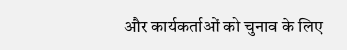और कार्यकर्ताओं को चुनाव के लिए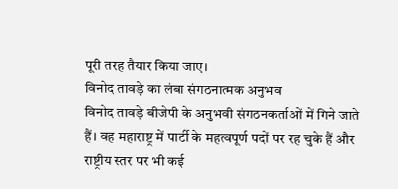पूरी तरह तैयार किया जाए।
विनोद तावड़े का लंबा संगठनात्मक अनुभव
विनोद तावड़े बीजेपी के अनुभवी संगठनकर्ताओं में गिने जाते हैं। वह महाराष्ट्र में पार्टी के महत्वपूर्ण पदों पर रह चुके हैं और राष्ट्रीय स्तर पर भी कई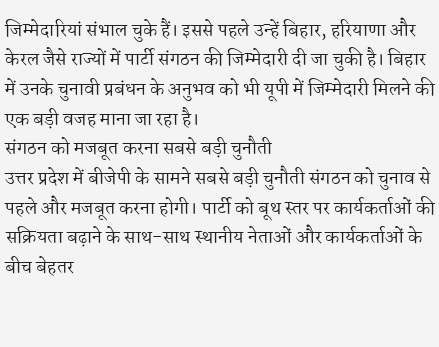जिम्मेदारियां संभाल चुके हैं। इससे पहले उन्हें बिहार, हरियाणा और केरल जैसे राज्यों में पार्टी संगठन की जिम्मेदारी दी जा चुकी है। बिहार में उनके चुनावी प्रबंधन के अनुभव को भी यूपी में जिम्मेदारी मिलने की एक बड़ी वजह माना जा रहा है।
संगठन को मजबूत करना सबसे बड़ी चुनौती
उत्तर प्रदेश में बीजेपी के सामने सबसे बड़ी चुनौती संगठन को चुनाव से पहले और मजबूत करना होगी। पार्टी को बूथ स्तर पर कार्यकर्ताओं की सक्रियता बढ़ाने के साथ-साथ स्थानीय नेताओं और कार्यकर्ताओं के बीच बेहतर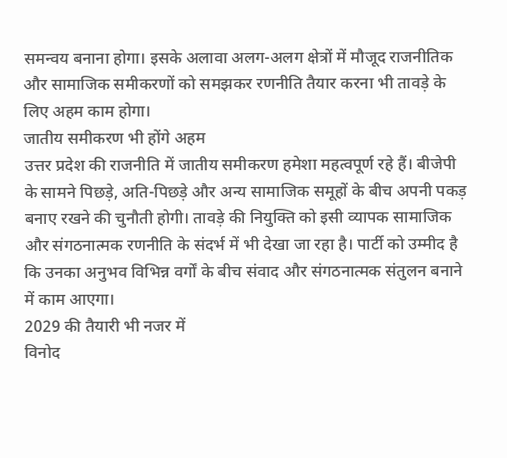समन्वय बनाना होगा। इसके अलावा अलग-अलग क्षेत्रों में मौजूद राजनीतिक और सामाजिक समीकरणों को समझकर रणनीति तैयार करना भी तावड़े के लिए अहम काम होगा।
जातीय समीकरण भी होंगे अहम
उत्तर प्रदेश की राजनीति में जातीय समीकरण हमेशा महत्वपूर्ण रहे हैं। बीजेपी के सामने पिछड़े, अति-पिछड़े और अन्य सामाजिक समूहों के बीच अपनी पकड़ बनाए रखने की चुनौती होगी। तावड़े की नियुक्ति को इसी व्यापक सामाजिक और संगठनात्मक रणनीति के संदर्भ में भी देखा जा रहा है। पार्टी को उम्मीद है कि उनका अनुभव विभिन्न वर्गों के बीच संवाद और संगठनात्मक संतुलन बनाने में काम आएगा।
2029 की तैयारी भी नजर में
विनोद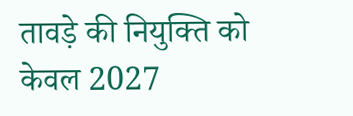तावड़े की नियुक्ति को केवल 2027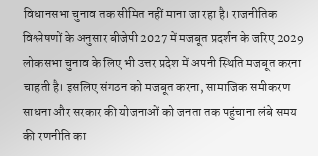विधानसभा चुनाव तक सीमित नहीं माना जा रहा है। राजनीतिक विश्लेषणों के अनुसार बीजेपी 2027 में मजबूत प्रदर्शन के जरिए 2029 लोकसभा चुनाव के लिए भी उत्तर प्रदेश में अपनी स्थिति मजबूत करना चाहती है। इसलिए संगठन को मजबूत करना, सामाजिक समीकरण साधना और सरकार की योजनाओं को जनता तक पहुंचाना लंबे समय की रणनीति का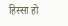हिस्सा हो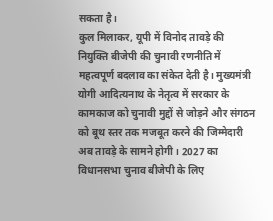सकता है।
कुल मिलाकर, यूपी में विनोद तावड़े की नियुक्ति बीजेपी की चुनावी रणनीति में महत्वपूर्ण बदलाव का संकेत देती है। मुख्यमंत्री योगी आदित्यनाथ के नेतृत्व में सरकार के कामकाज को चुनावी मुद्दों से जोड़ने और संगठन को बूथ स्तर तक मजबूत करने की जिम्मेदारी अब तावड़े के सामने होगी। 2027 का विधानसभा चुनाव बीजेपी के लिए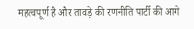महत्वपूर्ण है और तावड़े की रणनीति पार्टी की आगे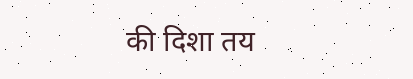की दिशा तय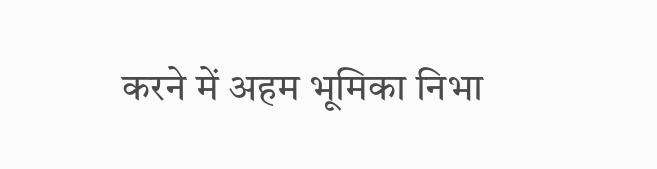करने में अहम भूमिका निभा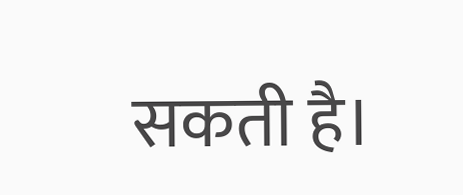सकती है।